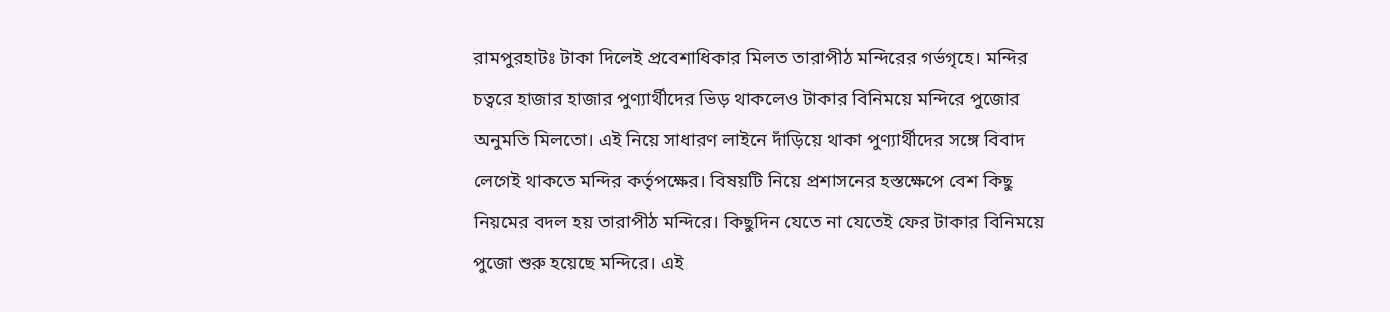রামপুরহাটঃ টাকা দিলেই প্রবেশাধিকার মিলত তারাপীঠ মন্দিরের গর্ভগৃহে। মন্দির চত্বরে হাজার হাজার পুণ্যার্থীদের ভিড় থাকলেও টাকার বিনিময়ে মন্দিরে পুজোর অনুমতি মিলতো। এই নিয়ে সাধারণ লাইনে দাঁড়িয়ে থাকা পুণ্যার্থীদের সঙ্গে বিবাদ লেগেই থাকতে মন্দির কর্তৃপক্ষের। বিষয়টি নিয়ে প্রশাসনের হস্তক্ষেপে বেশ কিছু নিয়মের বদল হয় তারাপীঠ মন্দিরে। কিছুদিন যেতে না যেতেই ফের টাকার বিনিময়ে পুজো শুরু হয়েছে মন্দিরে। এই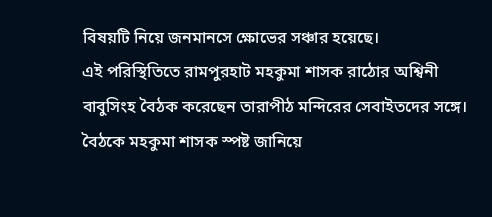বিষয়টি নিয়ে জনমানসে ক্ষোভের সঞ্চার হয়েছে।
এই পরিস্থিতিতে রামপুরহাট মহকুমা শাসক রাঠোর অশ্বিনী বাবুসিংহ বৈঠক করেছেন তারাপীঠ মন্দিরের সেবাইতদের সঙ্গে। বৈঠকে মহকুমা শাসক স্পষ্ট জানিয়ে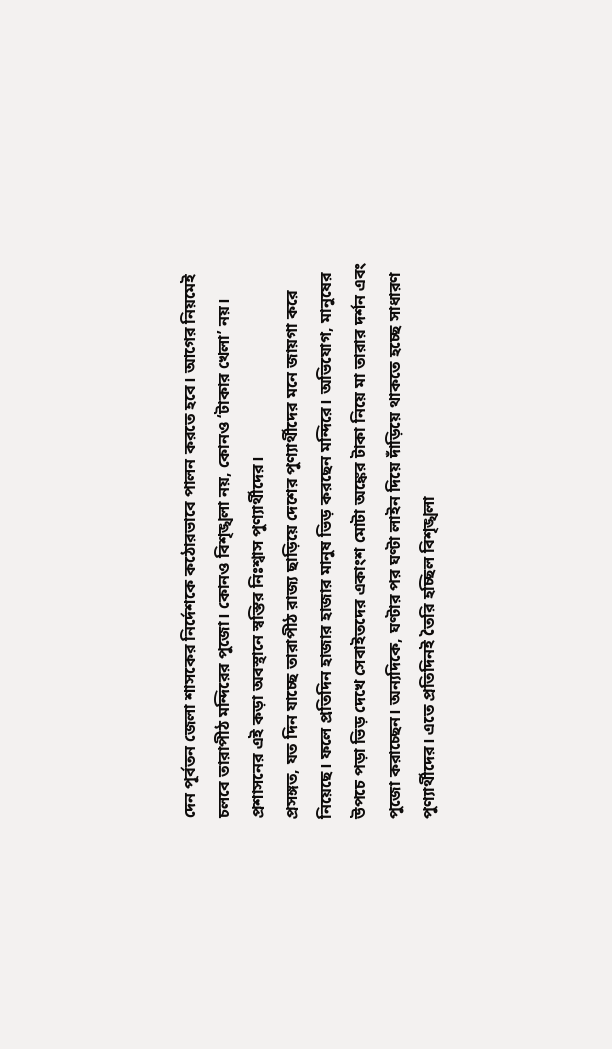দেন পূর্বতন জেলা শাসকের নির্দেশকে কঠোরভাবে পালন করতে হবে। আগের নিয়মেই চলবে তারাপীঠ মন্দিরের পুজো। কোনও বিশৃঙ্খলা নয়, কোনও ‘টাকার খেলা’ নয়। প্রশাসনের এই কড়া অবস্থানে স্বস্তির নিঃশ্বাস পুণ্যার্থীদের।
প্রসঙ্গত, যত দিন যাচ্ছে তারাপীঠ রাজ্য ছাড়িয়ে দেশের পুণ্যার্থীদের মনে জায়গা করে নিয়েছে। ফলে প্রতিদিন হাজার হাজার মানুষ ভিড় করছেন মন্দিরে। অভিযোগ, মানুষের উপচে পড়া ভিড় দেখে সেবাইতদের একাংশ মোটা অঙ্কের টাকা নিয়ে মা তারার দর্শন এবং পুজো করাচ্ছেন। অন্যদিকে, ঘণ্টার পর ঘণ্টা লাইন দিয়ে দাঁড়িয়ে থাকতে হচ্ছে সাধারণ পুণ্যার্থীদের। এতে প্রতিদিনই তৈরি হচ্ছিল বিশৃঙ্খলা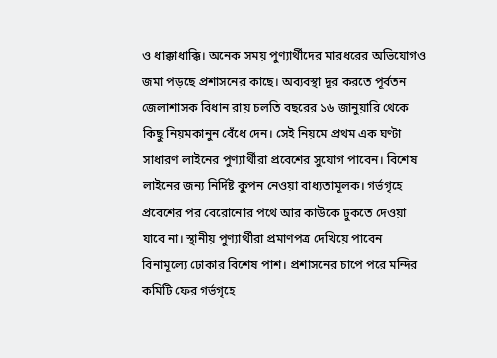ও ধাক্কাধাক্কি। অনেক সময় পুণ্যার্থীদের মারধরের অভিযোগও জমা পড়ছে প্রশাসনের কাছে। অব্যবস্থা দূর করতে পূর্বতন জেলাশাসক বিধান রায় চলতি বছরের ১৬ জানুয়ারি থেকে কিছু নিয়মকানুন বেঁধে দেন। সেই নিয়মে প্রথম এক ঘণ্টা সাধারণ লাইনের পুণ্যার্থীরা প্রবেশের সুযোগ পাবেন। বিশেষ লাইনের জন্য নির্দিষ্ট কুপন নেওয়া বাধ্যতামূলক। গর্ভগৃহে প্রবেশের পর বেরোনোর পথে আর কাউকে ঢুকতে দেওয়া যাবে না। স্থানীয় পুণ্যার্থীরা প্রমাণপত্র দেখিয়ে পাবেন বিনামূল্যে ঢোকার বিশেষ পাশ। প্রশাসনের চাপে পরে মন্দির কমিটি ফের গর্ভগৃহে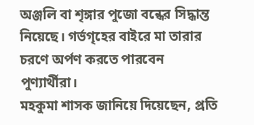অঞ্জলি বা শৃঙ্গার পুজো বন্ধের সিদ্ধান্ত নিয়েছে। গর্ভগৃহের বাইরে মা তারার চরণে অর্পণ করতে পারবেন পুণ্যার্থীরা।
মহকুমা শাসক জানিয়ে দিয়েছেন, প্রতি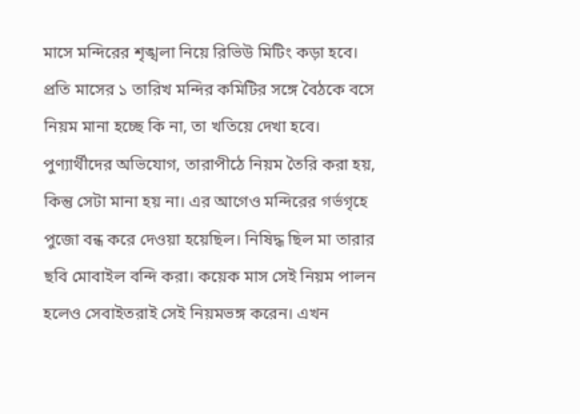মাসে মন্দিরের শৃঙ্খলা নিয়ে রিভিউ মিটিং কড়া হবে। প্রতি মাসের ১ তারিখ মন্দির কমিটির সঙ্গে বৈঠকে বসে নিয়ম মানা হচ্ছে কি না, তা খতিয়ে দেখা হবে।
পুণ্যার্থীদের অভিযোগ, তারাপীঠে নিয়ম তৈরি করা হয়, কিন্তু সেটা মানা হয় না। এর আগেও মন্দিরের গর্ভগৃহে পুজো বন্ধ করে দেওয়া হয়েছিল। নিষিদ্ধ ছিল মা তারার ছবি মোবাইল বন্দি করা। কয়েক মাস সেই নিয়ম পালন হলেও সেবাইতরাই সেই নিয়মভঙ্গ করেন। এখন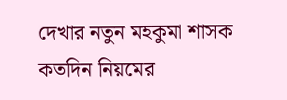দেখার নতুন মহকুমা শাসক কতদিন নিয়মের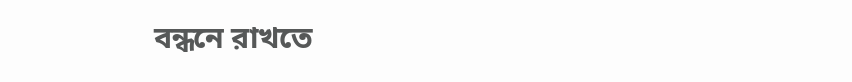বন্ধনে রাখতে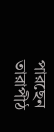পারছেন তারাপীঠ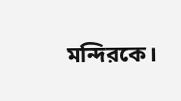মন্দিরকে।